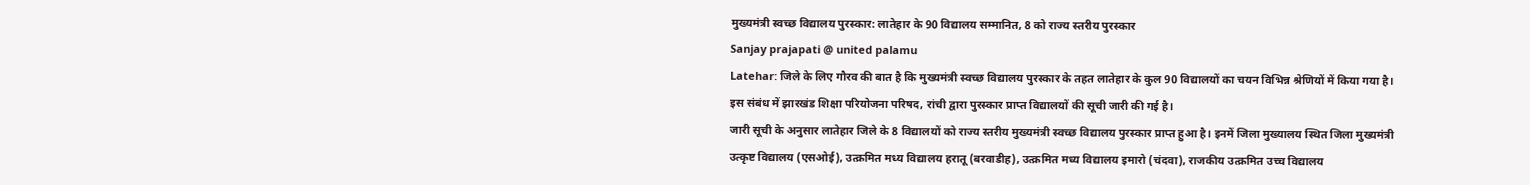मुख्यमंत्री स्वच्छ विद्यालय पुरस्कार: लातेहार के 90 विद्यालय सम्मानित, 8 को राज्य स्तरीय पुरस्कार
Sanjay prajapati @ united palamu
Latehar: जिले के लिए गौरव की बात है कि मुख्यमंत्री स्वच्छ विद्यालय पुरस्कार के तहत लातेहार के कुल 90 विद्यालयों का चयन विभिन्न श्रेणियों में किया गया है। इस संबंध में झारखंड शिक्षा परियोजना परिषद, रांची द्वारा पुरस्कार प्राप्त विद्यालयों की सूची जारी की गई है।
जारी सूची के अनुसार लातेहार जिले के 8 विद्यालयों को राज्य स्तरीय मुख्यमंत्री स्वच्छ विद्यालय पुरस्कार प्राप्त हुआ है। इनमें जिला मुख्यालय स्थित जिला मुख्यमंत्री उत्कृष्ट विद्यालय (एसओई), उत्क्रमित मध्य विद्यालय हरातू (बरवाडीह), उत्क्रमित मध्य विद्यालय इमारो (चंदवा), राजकीय उत्क्रमित उच्च विद्यालय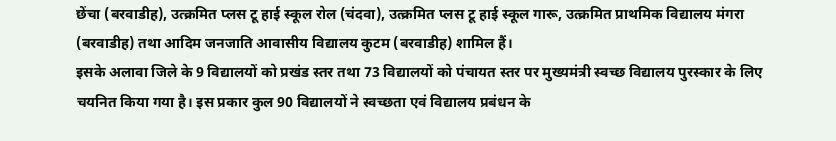छेंचा (बरवाडीह), उत्क्रमित प्लस टू हाई स्कूल रोल (चंदवा), उत्क्रमित प्लस टू हाई स्कूल गारू, उत्क्रमित प्राथमिक विद्यालय मंगरा (बरवाडीह) तथा आदिम जनजाति आवासीय विद्यालय कुटम (बरवाडीह) शामिल हैं।
इसके अलावा जिले के 9 विद्यालयों को प्रखंड स्तर तथा 73 विद्यालयों को पंचायत स्तर पर मुख्यमंत्री स्वच्छ विद्यालय पुरस्कार के लिए चयनित किया गया है। इस प्रकार कुल 90 विद्यालयों ने स्वच्छता एवं विद्यालय प्रबंधन के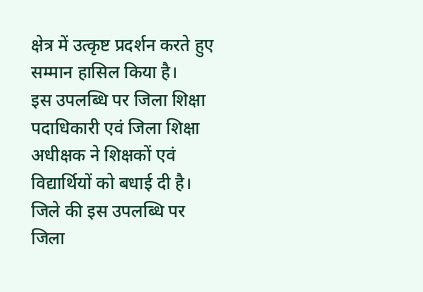क्षेत्र में उत्कृष्ट प्रदर्शन करते हुए सम्मान हासिल किया है।
इस उपलब्धि पर जिला शिक्षा पदाधिकारी एवं जिला शिक्षा अधीक्षक ने शिक्षकों एवं विद्यार्थियों को बधाई दी है।
जिले की इस उपलब्धि पर जिला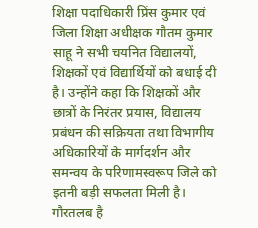शिक्षा पदाधिकारी प्रिंस कुमार एवं जिला शिक्षा अधीक्षक गौतम कुमार साहू ने सभी चयनित विद्यालयों, शिक्षकों एवं विद्यार्थियों को बधाई दी है। उन्होंने कहा कि शिक्षकों और छात्रों के निरंतर प्रयास, विद्यालय प्रबंधन की सक्रियता तथा विभागीय अधिकारियों के मार्गदर्शन और समन्वय के परिणामस्वरूप जिले को इतनी बड़ी सफलता मिली है।
गौरतलब है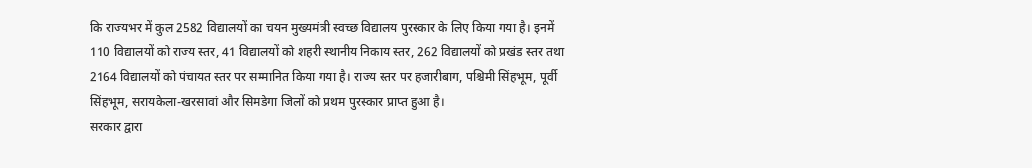कि राज्यभर में कुल 2582 विद्यालयों का चयन मुख्यमंत्री स्वच्छ विद्यालय पुरस्कार के लिए किया गया है। इनमें 110 विद्यालयों को राज्य स्तर, 41 विद्यालयों को शहरी स्थानीय निकाय स्तर, 262 विद्यालयों को प्रखंड स्तर तथा 2164 विद्यालयों को पंचायत स्तर पर सम्मानित किया गया है। राज्य स्तर पर हजारीबाग, पश्चिमी सिंहभूम, पूर्वी सिंहभूम, सरायकेला-खरसावां और सिमडेगा जिलों को प्रथम पुरस्कार प्राप्त हुआ है।
सरकार द्वारा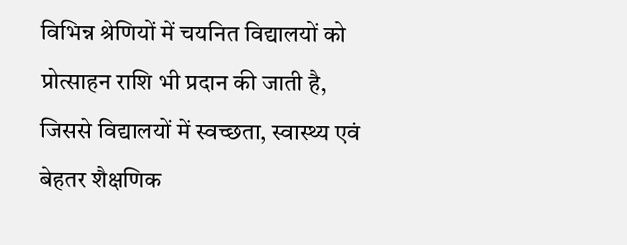विभिन्न श्रेणियों में चयनित विद्यालयों को प्रोत्साहन राशि भी प्रदान की जाती है, जिससे विद्यालयों में स्वच्छता, स्वास्थ्य एवं बेहतर शैक्षणिक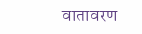वातावरण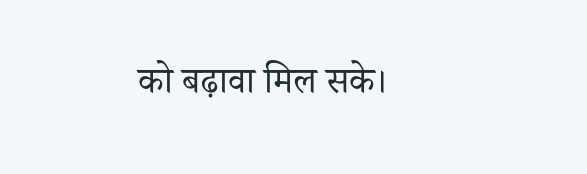को बढ़ावा मिल सके।